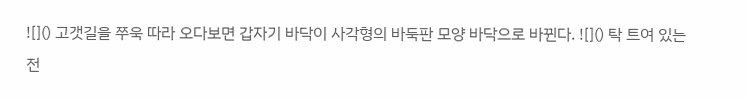![]() 고갯길을 쭈욱 따라 오다보면 갑자기 바닥이 사각형의 바둑판 모양 바닥으로 바뀐다. ![]() 탁 트여 있는 전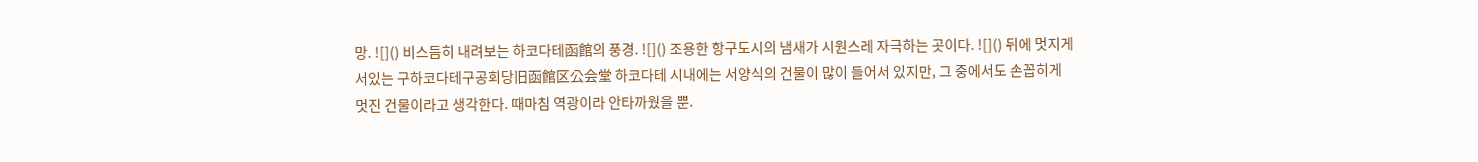망. ![]() 비스듬히 내려보는 하코다테函館의 풍경. ![]() 조용한 항구도시의 냄새가 시원스레 자극하는 곳이다. ![]() 뒤에 멋지게 서있는 구하코다테구공회당旧函館区公会堂 하코다테 시내에는 서양식의 건물이 많이 들어서 있지만, 그 중에서도 손꼽히게 멋진 건물이라고 생각한다. 때마침 역광이라 안타까웠을 뿐.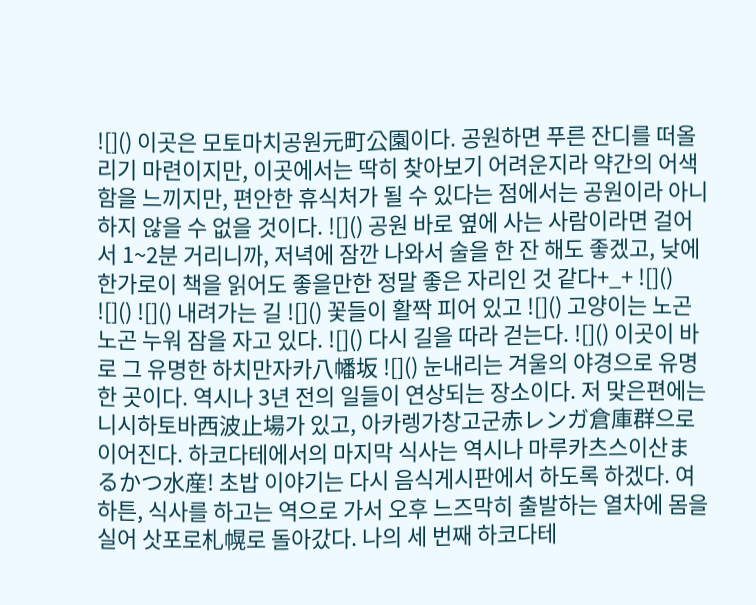![]() 이곳은 모토마치공원元町公園이다. 공원하면 푸른 잔디를 떠올리기 마련이지만, 이곳에서는 딱히 찾아보기 어려운지라 약간의 어색함을 느끼지만, 편안한 휴식처가 될 수 있다는 점에서는 공원이라 아니하지 않을 수 없을 것이다. ![]() 공원 바로 옆에 사는 사람이라면 걸어서 1~2분 거리니까, 저녁에 잠깐 나와서 술을 한 잔 해도 좋겠고, 낮에 한가로이 책을 읽어도 좋을만한 정말 좋은 자리인 것 같다+_+ ![]() ![]() ![]() 내려가는 길 ![]() 꽃들이 활짝 피어 있고 ![]() 고양이는 노곤노곤 누워 잠을 자고 있다. ![]() 다시 길을 따라 걷는다. ![]() 이곳이 바로 그 유명한 하치만자카八幡坂 ![]() 눈내리는 겨울의 야경으로 유명한 곳이다. 역시나 3년 전의 일들이 연상되는 장소이다. 저 맞은편에는 니시하토바西波止場가 있고, 아카렝가창고군赤レンガ倉庫群으로 이어진다. 하코다테에서의 마지막 식사는 역시나 마루카츠스이산まるかつ水産! 초밥 이야기는 다시 음식게시판에서 하도록 하겠다. 여하튼, 식사를 하고는 역으로 가서 오후 느즈막히 출발하는 열차에 몸을 실어 삿포로札幌로 돌아갔다. 나의 세 번째 하코다테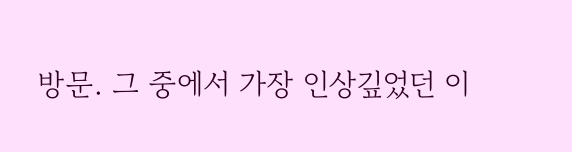방문. 그 중에서 가장 인상깊었던 이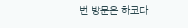번 방문은 하코다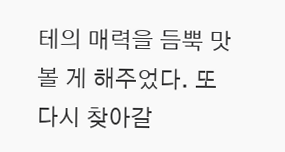테의 매력을 듬뿍 맛볼 게 해주었다. 또 다시 찾아갈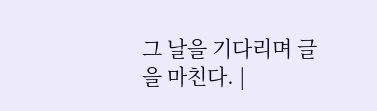그 날을 기다리며 글을 마친다. |